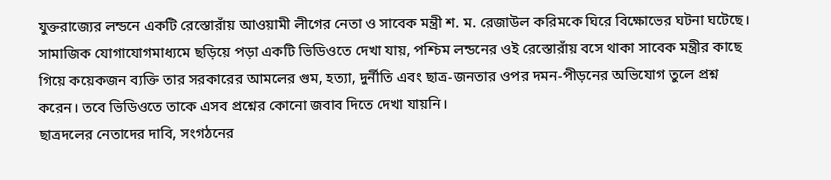যুক্তরাজ্যের লন্ডনে একটি রেস্তোরাঁয় আওয়ামী লীগের নেতা ও সাবেক মন্ত্রী শ. ম. রেজাউল করিমকে ঘিরে বিক্ষোভের ঘটনা ঘটেছে। সামাজিক যোগাযোগমাধ্যমে ছড়িয়ে পড়া একটি ভিডিওতে দেখা যায়, পশ্চিম লন্ডনের ওই রেস্তোরাঁয় বসে থাকা সাবেক মন্ত্রীর কাছে গিয়ে কয়েকজন ব্যক্তি তার সরকারের আমলের গুম, হত্যা, দুর্নীতি এবং ছাত্র-জনতার ওপর দমন-পীড়নের অভিযোগ তুলে প্রশ্ন করেন। তবে ভিডিওতে তাকে এসব প্রশ্নের কোনো জবাব দিতে দেখা যায়নি।
ছাত্রদলের নেতাদের দাবি, সংগঠনের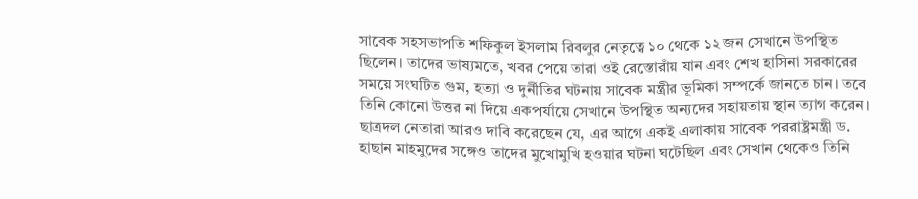সাবেক সহসভাপতি শফিকুল ইসলাম রিবলুর নেতৃত্বে ১০ থেকে ১২ জন সেখানে উপস্থিত ছিলেন। তাদের ভাষ্যমতে, খবর পেয়ে তারা ওই রেস্তোরাঁয় যান এবং শেখ হাসিনা সরকারের সময়ে সংঘটিত গুম, হত্যা ও দুর্নীতির ঘটনায় সাবেক মন্ত্রীর ভূমিকা সম্পর্কে জানতে চান। তবে তিনি কোনো উত্তর না দিয়ে একপর্যায়ে সেখানে উপস্থিত অন্যদের সহায়তায় স্থান ত্যাগ করেন।
ছাত্রদল নেতারা আরও দাবি করেছেন যে, এর আগে একই এলাকায় সাবেক পররাষ্ট্রমন্ত্রী ড. হাছান মাহমুদের সঙ্গেও তাদের মুখোমুখি হওয়ার ঘটনা ঘটেছিল এবং সেখান থেকেও তিনি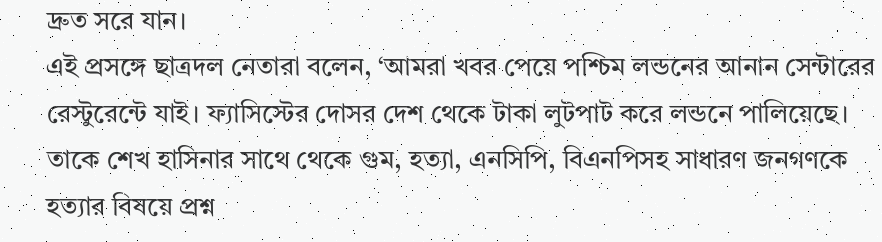দ্রুত সরে যান।
এই প্রসঙ্গে ছাত্রদল নেতারা বলেন, ‘আমরা খবর পেয়ে পশ্চিম লন্ডনের আনান সেন্টারের রেস্টুরেন্টে যাই। ফ্যাসিস্টের দোসর দেশ থেকে টাকা লুটপাট করে লন্ডনে পালিয়েছে। তাকে শেখ হাসিনার সাথে থেকে গুম, হত্যা, এনসিপি, বিএনপিসহ সাধারণ জনগণকে হত্যার বিষয়ে প্রশ্ন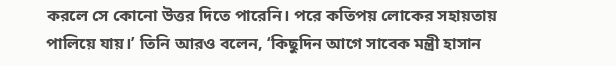করলে সে কোনো উত্তর দিতে পারেনি। পরে কতিপয় লোকের সহায়তায় পালিয়ে যায়।’ তিনি আরও বলেন, ‘কিছুদিন আগে সাবেক মন্ত্রী হাসান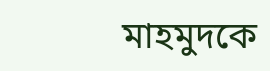মাহমুদকে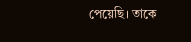পেয়েছি। তাকে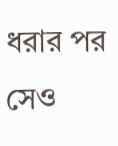ধরার পর সেও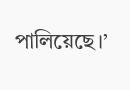পালিয়েছে।’